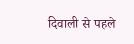दिवाली से पहले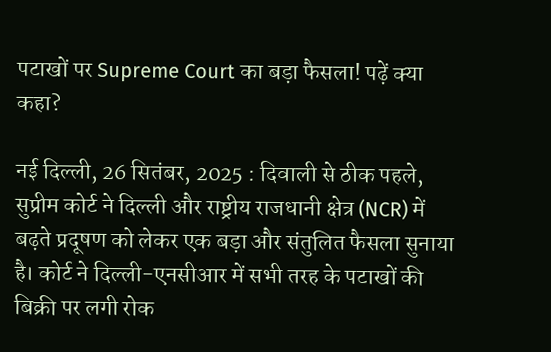पटाखों पर Supreme Court का बड़ा फैसला! पढ़ें क्या कहा?

नई दिल्ली, 26 सितंबर, 2025 : दिवाली से ठीक पहले, सुप्रीम कोर्ट ने दिल्ली और राष्ट्रीय राजधानी क्षेत्र (NCR) में बढ़ते प्रदूषण को लेकर एक बड़ा और संतुलित फैसला सुनाया है। कोर्ट ने दिल्ली-एनसीआर में सभी तरह के पटाखों की बिक्री पर लगी रोक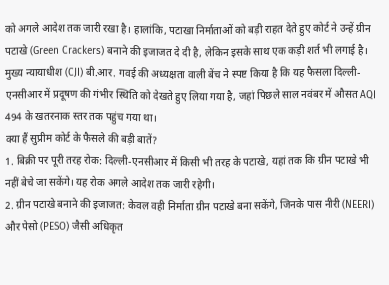को अगले आदेश तक जारी रखा है। हालांकि, पटाखा निर्माताओं को बड़ी राहत देते हुए कोर्ट ने उन्हें ग्रीन पटाखे (Green Crackers) बनाने की इजाजत दे दी है, लेकिन इसके साथ एक कड़ी शर्त भी लगाई है।
मुख्य न्यायाधीश (CJI) बी.आर. गवई की अध्यक्षता वाली बेंच ने स्पष्ट किया है कि यह फैसला दिल्ली-एनसीआर में प्रदूषण की गंभीर स्थिति को देखते हुए लिया गया है, जहां पिछले साल नवंबर में औसत AQI 494 के खतरनाक स्तर तक पहुंच गया था।
क्या हैं सुप्रीम कोर्ट के फैसले की बड़ी बातें?
1. बिक्री पर पूरी तरह रोक: दिल्ली-एनसीआर में किसी भी तरह के पटाखे, यहां तक कि ग्रीन पटाखे भी नहीं बेचे जा सकेंगे। यह रोक अगले आदेश तक जारी रहेगी।
2. ग्रीन पटाखे बनाने की इजाजत: केवल वही निर्माता ग्रीन पटाखे बना सकेंगे, जिनके पास नीरी (NEERI) और पेसो (PESO) जैसी अधिकृत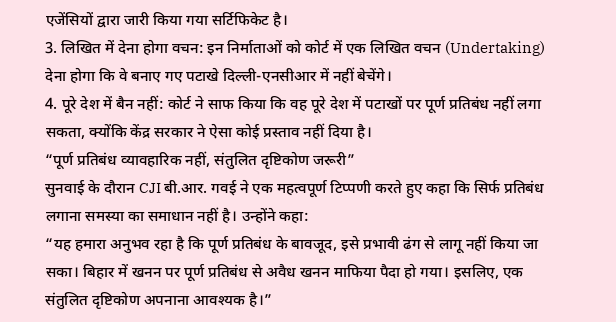एजेंसियों द्वारा जारी किया गया सर्टिफिकेट है।
3. लिखित में देना होगा वचन: इन निर्माताओं को कोर्ट में एक लिखित वचन (Undertaking) देना होगा कि वे बनाए गए पटाखे दिल्ली-एनसीआर में नहीं बेचेंगे।
4. पूरे देश में बैन नहीं: कोर्ट ने साफ किया कि वह पूरे देश में पटाखों पर पूर्ण प्रतिबंध नहीं लगा सकता, क्योंकि केंद्र सरकार ने ऐसा कोई प्रस्ताव नहीं दिया है।
“पूर्ण प्रतिबंध व्यावहारिक नहीं, संतुलित दृष्टिकोण जरूरी”
सुनवाई के दौरान CJI बी.आर. गवई ने एक महत्वपूर्ण टिप्पणी करते हुए कहा कि सिर्फ प्रतिबंध लगाना समस्या का समाधान नहीं है। उन्होंने कहा:
“यह हमारा अनुभव रहा है कि पूर्ण प्रतिबंध के बावजूद, इसे प्रभावी ढंग से लागू नहीं किया जा सका। बिहार में खनन पर पूर्ण प्रतिबंध से अवैध खनन माफिया पैदा हो गया। इसलिए, एक संतुलित दृष्टिकोण अपनाना आवश्यक है।”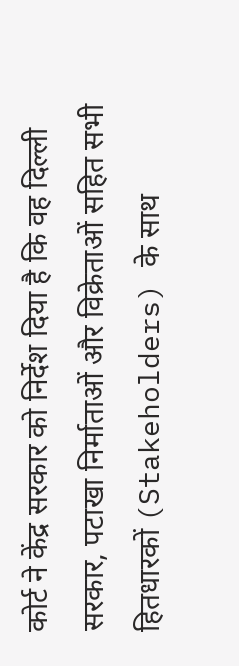कोर्ट ने केंद्र सरकार को निर्देश दिया है कि वह दिल्ली सरकार, पटाखा निर्माताओं और विक्रेताओं सहित सभी हितधारकों (Stakeholders) के साथ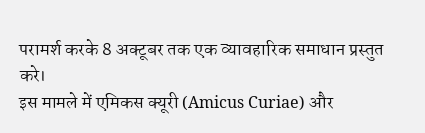परामर्श करके 8 अक्टूबर तक एक व्यावहारिक समाधान प्रस्तुत करे।
इस मामले में एमिकस क्यूरी (Amicus Curiae) और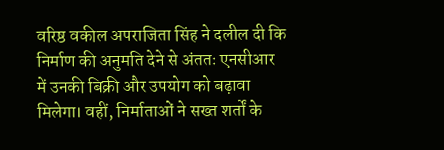वरिष्ठ वकील अपराजिता सिंह ने दलील दी कि निर्माण की अनुमति देने से अंततः एनसीआर में उनकी बिक्री और उपयोग को बढ़ावा मिलेगा। वहीं, निर्माताओं ने सख्त शर्तों के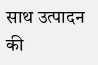साथ उत्पादन की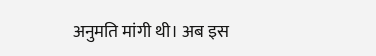अनुमति मांगी थी। अब इस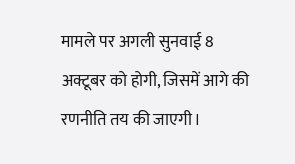मामले पर अगली सुनवाई 8 अक्टूबर को होगी, जिसमें आगे की रणनीति तय की जाएगी।